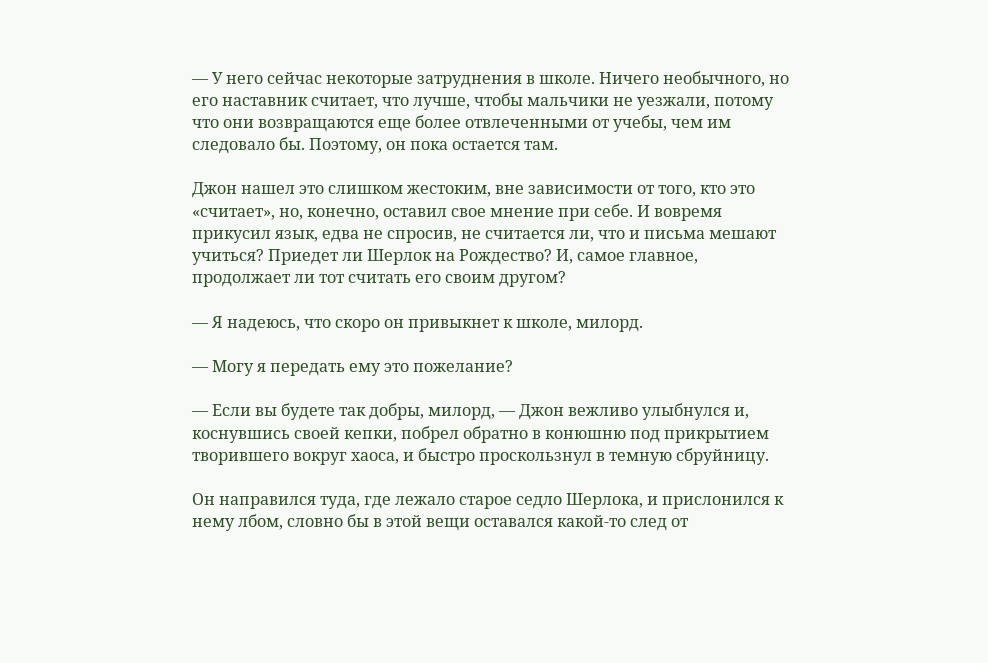— У него сейчас некоторые затруднения в школе. Ничего необычного, но его наставник считает, что лучше, чтобы мальчики не уезжали, потому что они возвращаются еще более отвлеченными от учебы, чем им следовало бы. Поэтому, он пока остается там.

Джон нашел это слишком жестоким, вне зависимости от того, кто это «считает», но, конечно, оставил свое мнение при себе. И вовремя прикусил язык, едва не спросив, не считается ли, что и письма мешают учиться? Приедет ли Шерлок на Рождество? И, самое главное, продолжает ли тот считать его своим другом?

— Я надеюсь, что скоро он привыкнет к школе, милорд.

— Могу я передать ему это пожелание?

— Если вы будете так добры, милорд, — Джон вежливо улыбнулся и, коснувшись своей кепки, побрел обратно в конюшню под прикрытием творившего вокруг хаоса, и быстро проскользнул в темную сбруйницу.

Он направился туда, где лежало старое седло Шерлока, и прислонился к нему лбом, словно бы в этой вещи оставался какой-то след от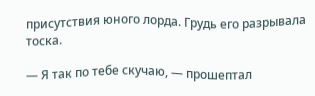присутствия юного лорда. Грудь его разрывала тоска.

— Я так по тебе скучаю, — прошептал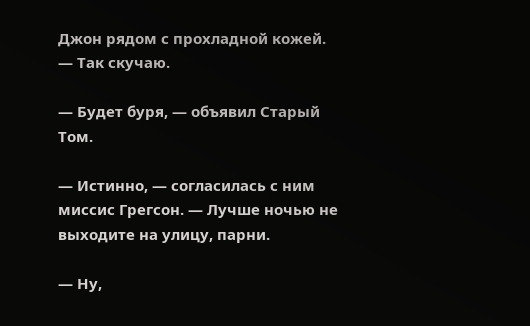Джон рядом с прохладной кожей. — Так скучаю.

— Будет буря, — объявил Старый Том.

— Истинно, — согласилась с ним миссис Грегсон. — Лучше ночью не выходите на улицу, парни.

— Ну,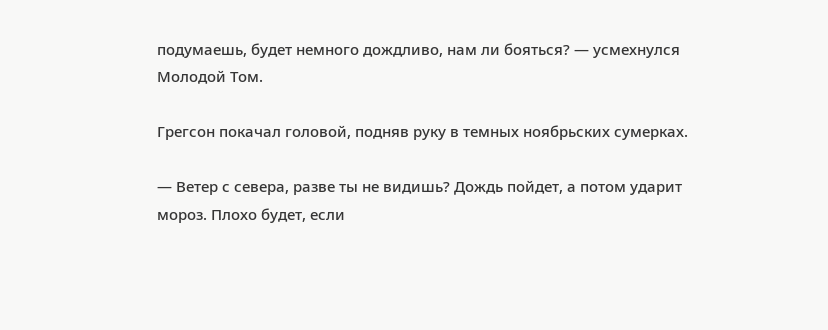подумаешь, будет немного дождливо, нам ли бояться? — усмехнулся Молодой Том.

Грегсон покачал головой, подняв руку в темных ноябрьских сумерках.

— Ветер с севера, разве ты не видишь? Дождь пойдет, а потом ударит мороз. Плохо будет, если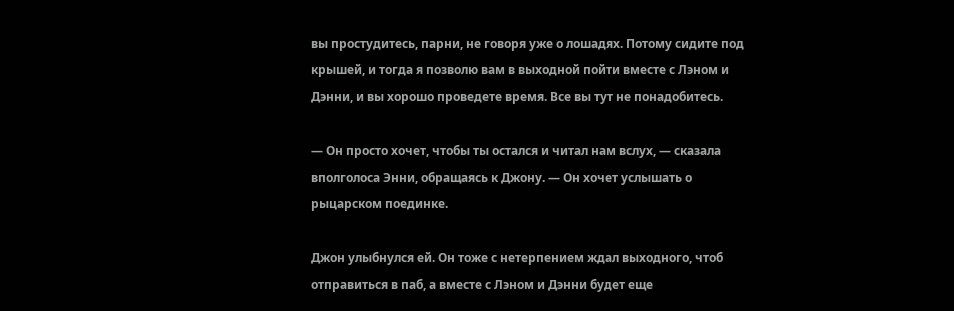вы простудитесь, парни, не говоря уже о лошадях. Потому сидите под крышей, и тогда я позволю вам в выходной пойти вместе с Лэном и Дэнни, и вы хорошо проведете время. Все вы тут не понадобитесь.

— Он просто хочет, чтобы ты остался и читал нам вслух, — сказала вполголоса Энни, обращаясь к Джону. — Он хочет услышать о рыцарском поединке.

Джон улыбнулся ей. Он тоже с нетерпением ждал выходного, чтоб отправиться в паб, а вместе с Лэном и Дэнни будет еще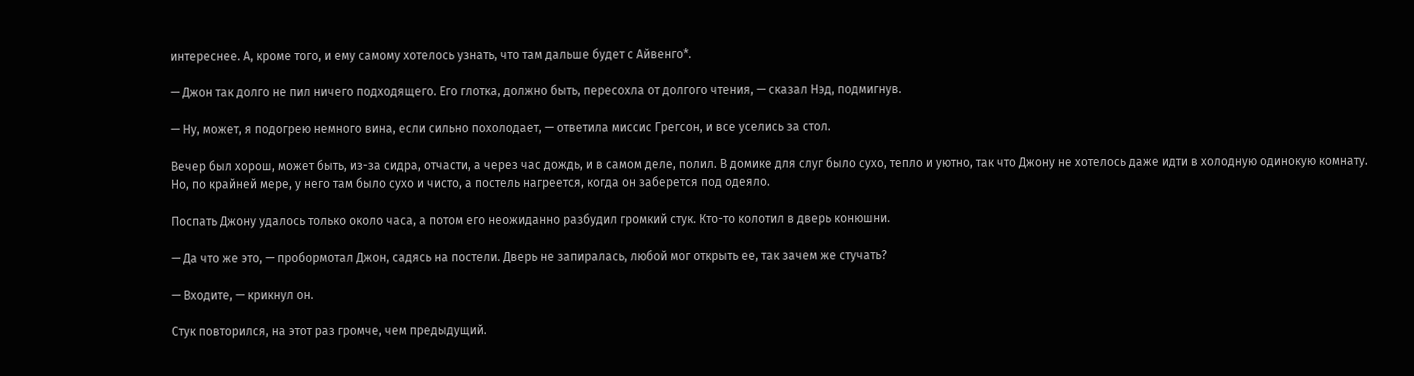интереснее. А, кроме того, и ему самому хотелось узнать, что там дальше будет с Айвенго*.

— Джон так долго не пил ничего подходящего. Его глотка, должно быть, пересохла от долгого чтения, — сказал Нэд, подмигнув.

— Ну, может, я подогрею немного вина, если сильно похолодает, — ответила миссис Грегсон, и все уселись за стол.

Вечер был хорош, может быть, из-за сидра, отчасти, а через час дождь, и в самом деле, полил. В домике для слуг было сухо, тепло и уютно, так что Джону не хотелось даже идти в холодную одинокую комнату. Но, по крайней мере, у него там было сухо и чисто, а постель нагреется, когда он заберется под одеяло.

Поспать Джону удалось только около часа, а потом его неожиданно разбудил громкий стук. Кто-то колотил в дверь конюшни.

— Да что же это, — пробормотал Джон, садясь на постели. Дверь не запиралась, любой мог открыть ее, так зачем же стучать?

— Входите, — крикнул он.

Стук повторился, на этот раз громче, чем предыдущий.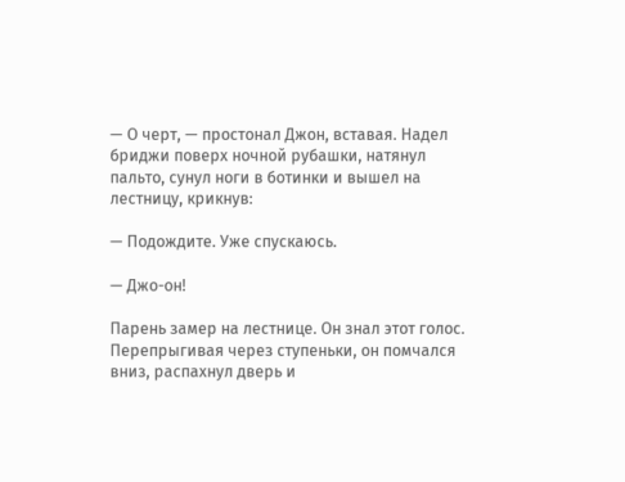— О черт, — простонал Джон, вставая. Надел бриджи поверх ночной рубашки, натянул пальто, сунул ноги в ботинки и вышел на лестницу, крикнув:

— Подождите. Уже спускаюсь.

— Джо-он!

Парень замер на лестнице. Он знал этот голос. Перепрыгивая через ступеньки, он помчался вниз, распахнул дверь и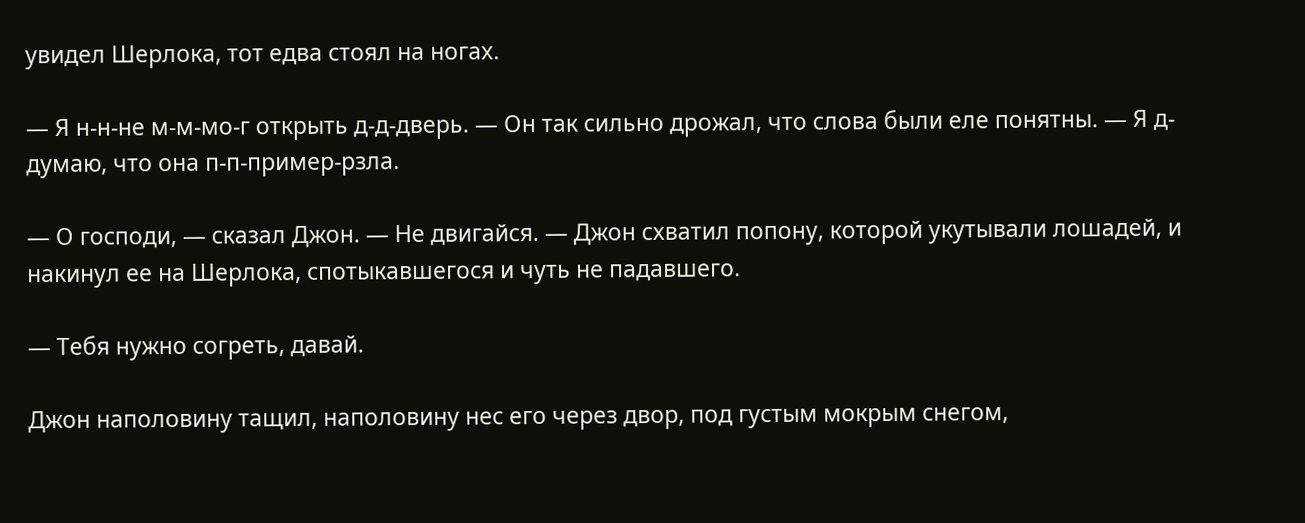увидел Шерлока, тот едва стоял на ногах.

— Я н-н-не м-м-мо-г открыть д-д-дверь. — Он так сильно дрожал, что слова были еле понятны. — Я д-думаю, что она п-п-пример-рзла.

— О господи, — сказал Джон. — Не двигайся. — Джон схватил попону, которой укутывали лошадей, и накинул ее на Шерлока, спотыкавшегося и чуть не падавшего.

— Тебя нужно согреть, давай.

Джон наполовину тащил, наполовину нес его через двор, под густым мокрым снегом,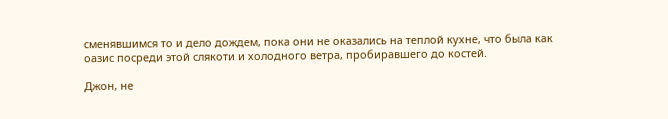сменявшимся то и дело дождем, пока они не оказались на теплой кухне, что была как оазис посреди этой слякоти и холодного ветра, пробиравшего до костей.

Джон, не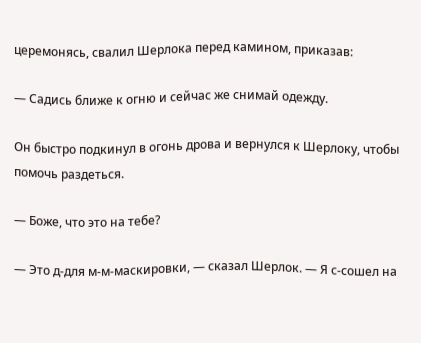церемонясь, свалил Шерлока перед камином, приказав:

— Садись ближе к огню и сейчас же снимай одежду.

Он быстро подкинул в огонь дрова и вернулся к Шерлоку, чтобы помочь раздеться.

— Боже, что это на тебе?

— Это д-для м-м-маскировки, — сказал Шерлок. — Я с-сошел на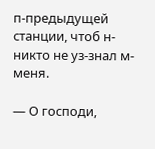п-предыдущей станции, чтоб н-никто не уз-знал м-меня.

— О господи,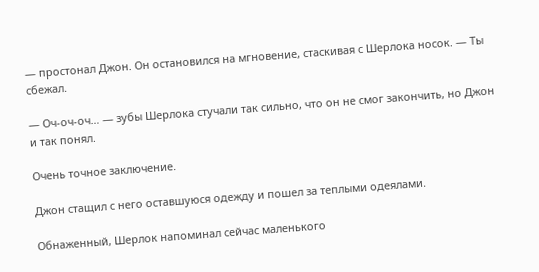— простонал Джон. Он остановился на мгновение, стаскивая с Шерлока носок. — Ты сбежал.

— Оч-оч-оч… — зубы Шерлока стучали так сильно, что он не смог закончить, но Джон и так понял.

Очень точное заключение.

Джон стащил с него оставшуюся одежду и пошел за теплыми одеялами.

Обнаженный, Шерлок напоминал сейчас маленького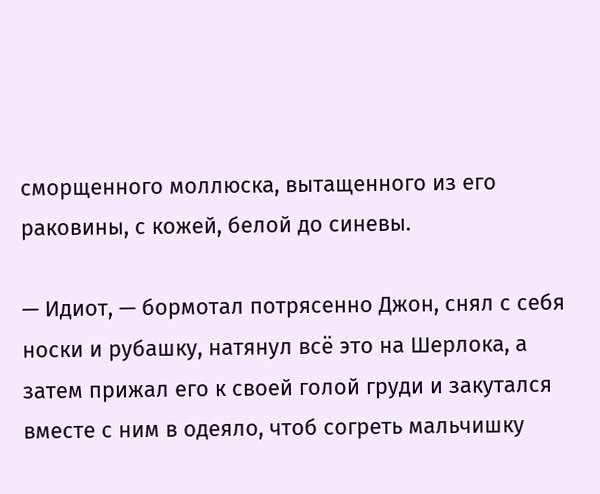сморщенного моллюска, вытащенного из его раковины, с кожей, белой до синевы.

— Идиот, — бормотал потрясенно Джон, снял с себя носки и рубашку, натянул всё это на Шерлока, а затем прижал его к своей голой груди и закутался вместе с ним в одеяло, чтоб согреть мальчишку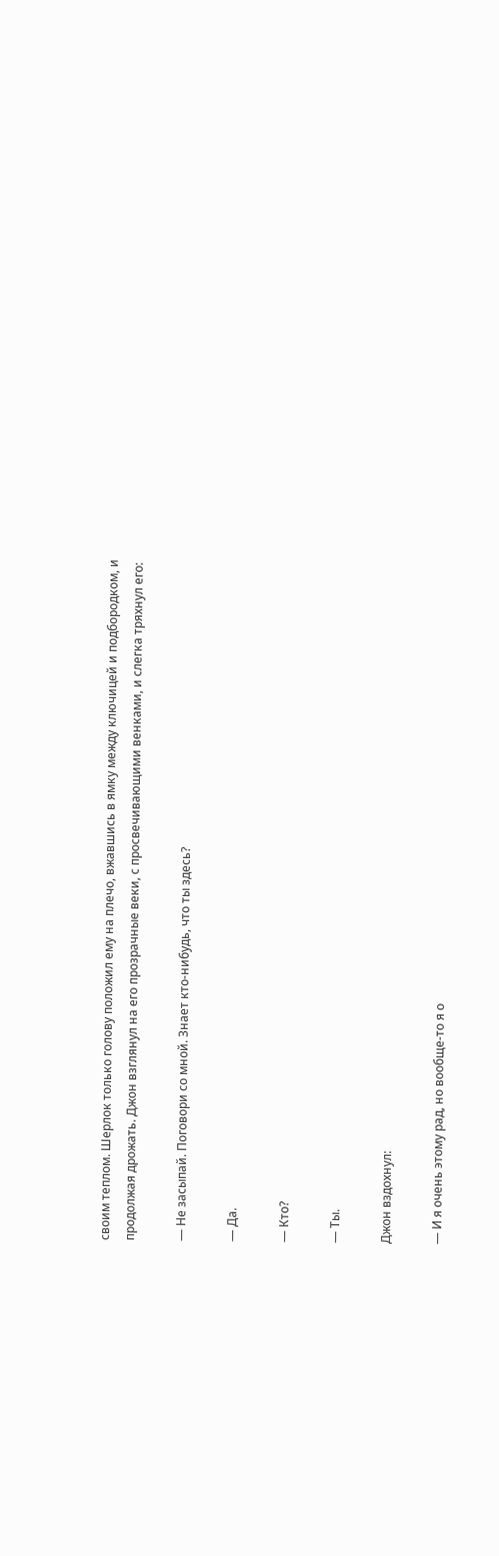своим теплом. Шерлок только голову положил ему на плечо, вжавшись в ямку между ключицей и подбородком, и продолжая дрожать. Джон взглянул на его прозрачные веки, с просвечивающими венками, и слегка тряхнул его:

— Не засыпай. Поговори со мной. Знает кто-нибудь, что ты здесь?

— Да.

— Кто?

— Ты.

Джон вздохнул:

— И я очень этому рад, но вообще-то я о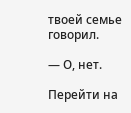твоей семье говорил.

— О, нет.

Перейти на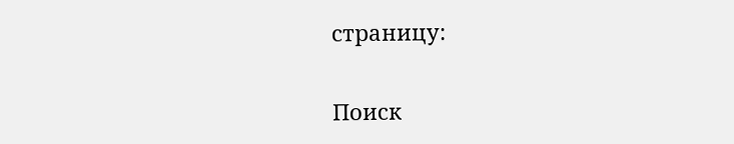страницу:

Поиск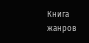Книга жанров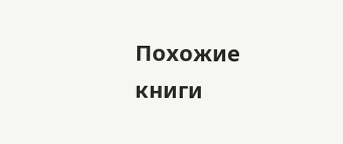Похожие книги